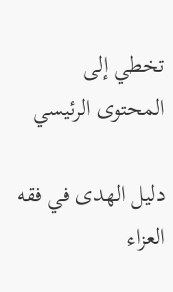تخطي إلى المحتوى الرئيسي

دليل الهدى في فقه العزاء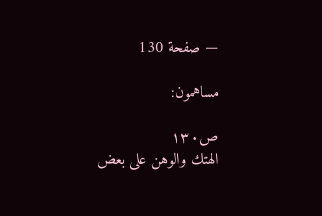— صفحة 130

مساهمون:

ص١٣٠
الهتك والوهن على بعض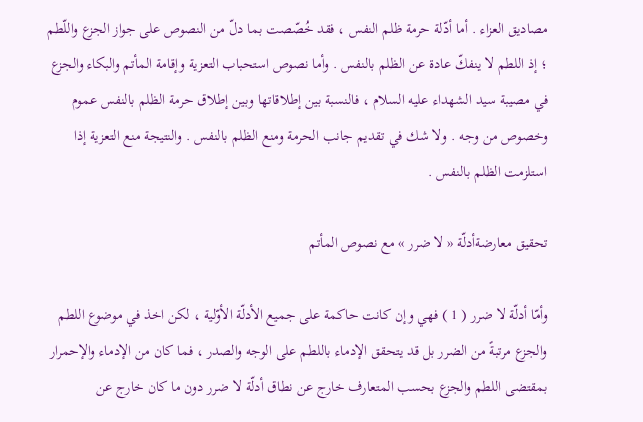مصاديق العزاء . أما أدّلة حرمة ظلم النفس ، فقد خُصّصت بما دلّ من النصوص على جواز الجزع واللّطم ؛ إذ اللطم لا ينفكّ عادة عن الظلم بالنفس . وأما نصوص استحباب التعزية وإقامة المأتم والبكاء والجزع في مصيبة سيد الشهداء عليه السلام ، فالنسبة بين إطلاقاتها وبين إطلاق حرمة الظلم بالنفس عموم وخصوص من وجه . ولا شك في تقديم جانب الحرمة ومنع الظلم بالنفس . والنتيجة منع التعزية إذا استلزمت الظلم بالنفس .

تحقيق معارضةأدلّة « لا ضرر » مع نصوص المأتم

وأمّا أدلّة لا ضرر ( 1 ) فهي وإن كانت حاكمة على جميع الأدلّة الأوّلية ، لكن اخذ في موضوع اللطم والجزع مرتبةً من الضرر بل قد يتحقق الإدماء باللطم على الوجه والصدر ، فما كان من الإدماء والإحمرار بمقتضى اللطم والجزع بحسب المتعارف خارج عن نطاق أدلّة لا ضرر دون ما كان خارج عن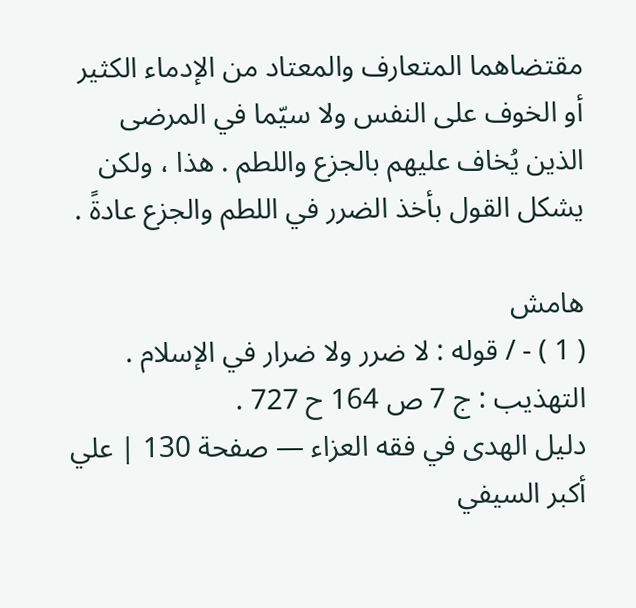مقتضاهما المتعارف والمعتاد من الإدماء الكثير أو الخوف على النفس ولا سيّما في المرضى الذين يُخاف عليهم بالجزع واللطم . هذا ، ولكن يشكل القول بأخذ الضرر في اللطم والجزع عادةً .

هامش
( 1 ) - / قوله : لا ضرر ولا ضرار في الإسلام . التهذيب : ج 7 ص 164 ح 727 .
دليل الهدى في فقه العزاء — صفحة 130 | علي أكبر السيفي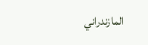المازندراني